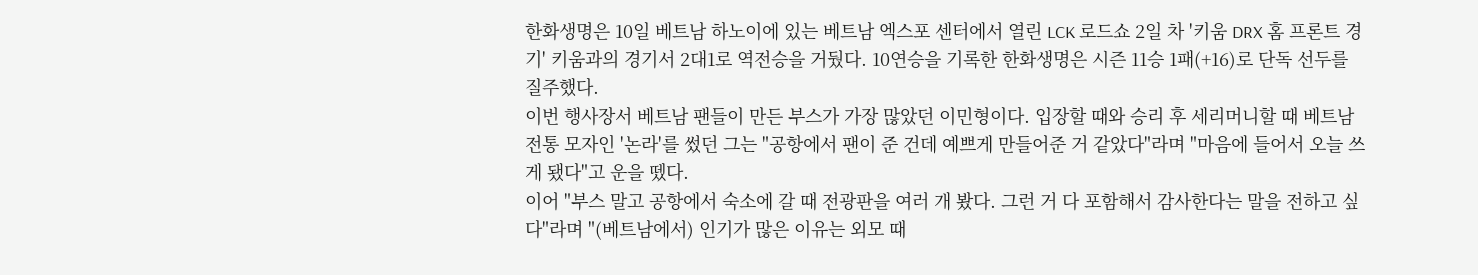한화생명은 10일 베트남 하노이에 있는 베트남 엑스포 센터에서 열린 LCK 로드쇼 2일 차 '키움 DRX 홈 프론트 경기' 키움과의 경기서 2대1로 역전승을 거뒀다. 10연승을 기록한 한화생명은 시즌 11승 1패(+16)로 단독 선두를 질주했다.
이번 행사장서 베트남 팬들이 만든 부스가 가장 많았던 이민형이다. 입장할 때와 승리 후 세리머니할 때 베트남 전통 모자인 '논라'를 썼던 그는 "공항에서 팬이 준 건데 예쁘게 만들어준 거 같았다"라며 "마음에 들어서 오늘 쓰게 됐다"고 운을 뗐다.
이어 "부스 말고 공항에서 숙소에 갈 때 전광판을 여러 개 봤다. 그런 거 다 포함해서 감사한다는 말을 전하고 싶다"라며 "(베트남에서) 인기가 많은 이유는 외모 때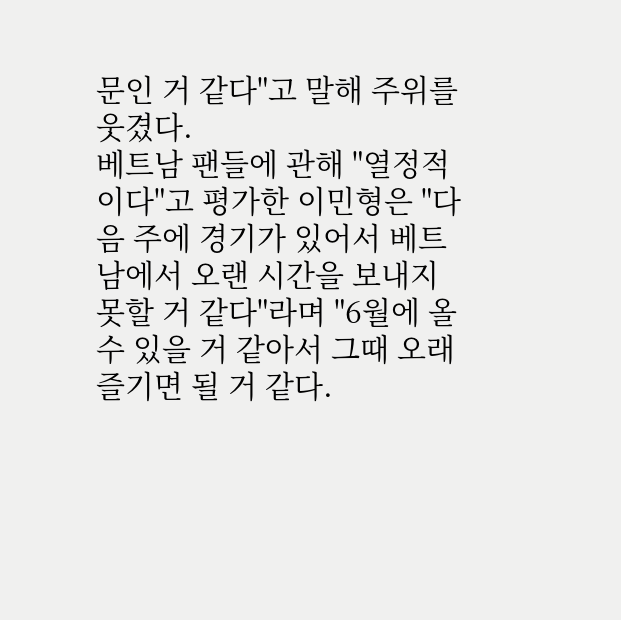문인 거 같다"고 말해 주위를 웃겼다.
베트남 팬들에 관해 "열정적이다"고 평가한 이민형은 "다음 주에 경기가 있어서 베트남에서 오랜 시간을 보내지 못할 거 같다"라며 "6월에 올 수 있을 거 같아서 그때 오래 즐기면 될 거 같다.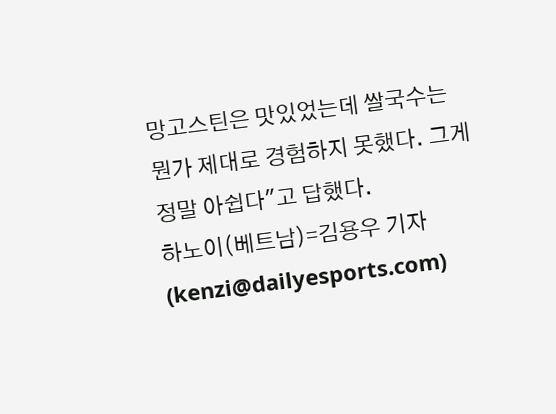망고스틴은 맛있었는데 쌀국수는 뭔가 제대로 경험하지 못했다. 그게 정말 아쉽다"고 답했다.
하노이(베트남)=김용우 기자 (kenzi@dailyesports.com)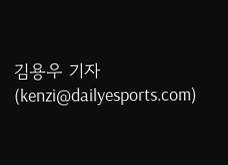김용우 기자 (kenzi@dailyesports.com)